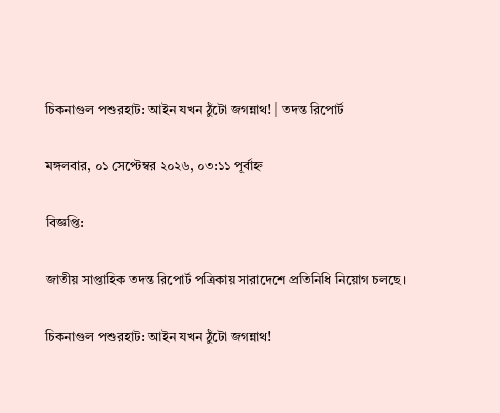চিকনাগুল পশুরহাট: আইন যখন ঠুঁটো জগন্নাথ! | তদন্ত রিপোর্ট

মঙ্গলবার, ০১ সেপ্টেম্বর ২০২৬, ০৩:১১ পূর্বাহ্ন

বিজ্ঞপ্তি:

জাতীয় সাপ্তাহিক তদন্ত রিপোর্ট পত্রিকায় সারাদেশে প্রতিনিধি নিয়োগ চলছে।

চিকনাগুল পশুরহাট: আইন যখন ঠুঁটো জগন্নাথ!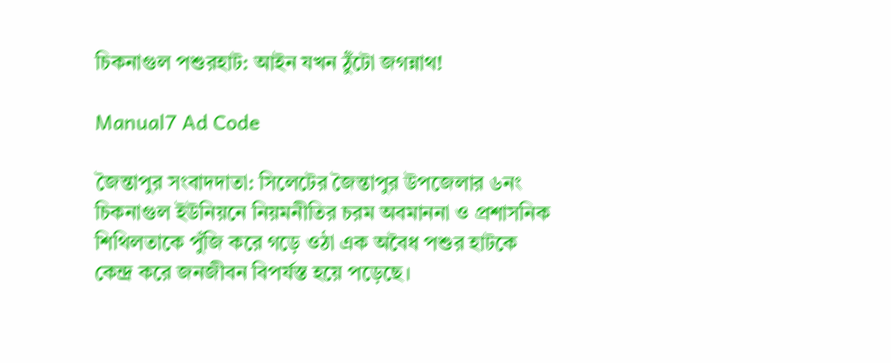চিকনাগুল পশুরহাট: আইন যখন ঠুঁটো জগন্নাথ!

Manual7 Ad Code

জৈন্তাপুর সংবাদদাতা: সিলেটের জৈন্তাপুর উপজেলার ৬নং চিকনাগুল ইউনিয়নে নিয়মনীতির চরম অবমাননা ও প্রশাসনিক শিথিলতাকে পুঁজি করে গড়ে ওঠা এক অবৈধ পশুর হাটকে কেন্দ্র করে জনজীবন বিপর্যস্ত হয়ে পড়েছে।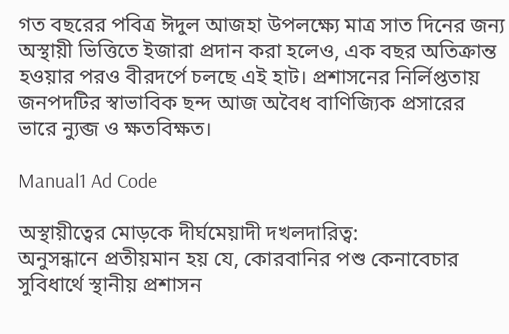গত বছরের পবিত্র ঈদুল আজহা উপলক্ষ্যে মাত্র সাত দিনের জন্য অস্থায়ী ভিত্তিতে ইজারা প্রদান করা হলেও, এক বছর অতিক্রান্ত হওয়ার পরও বীরদর্পে চলছে এই হাট। প্রশাসনের নির্লিপ্ততায় জনপদটির স্বাভাবিক ছন্দ আজ অবৈধ বাণিজ্যিক প্রসারের ভারে ন্যুব্জ ও ক্ষতবিক্ষত।

Manual1 Ad Code

অস্থায়ীত্বের মোড়কে দীর্ঘমেয়াদী দখলদারিত্ব:
অনুসন্ধানে প্রতীয়মান হয় যে, কোরবানির পশু কেনাবেচার সুবিধার্থে স্থানীয় প্রশাসন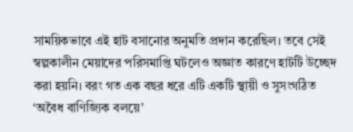সাময়িকভাবে এই হাট বসানোর অনুমতি প্রদান করেছিল। তবে সেই স্বল্পকালীন মেয়াদের পরিসমাপ্তি ঘটলেও অজ্ঞাত কারণে হাটটি উচ্ছেদ করা হয়নি। বরং গত এক বছর ধরে এটি একটি স্থায়ী ও সুসংগঠিত ‘অবৈধ বাণিজ্যিক বলয়ে’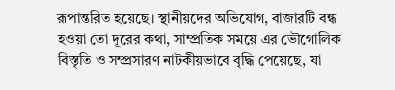রূপান্তরিত হয়েছে। স্থানীয়দের অভিযোগ, বাজারটি বন্ধ হওয়া তো দূরের কথা, সাম্প্রতিক সময়ে এর ভৌগোলিক বিস্তৃতি ও সম্প্রসারণ নাটকীয়ভাবে বৃদ্ধি পেয়েছে, যা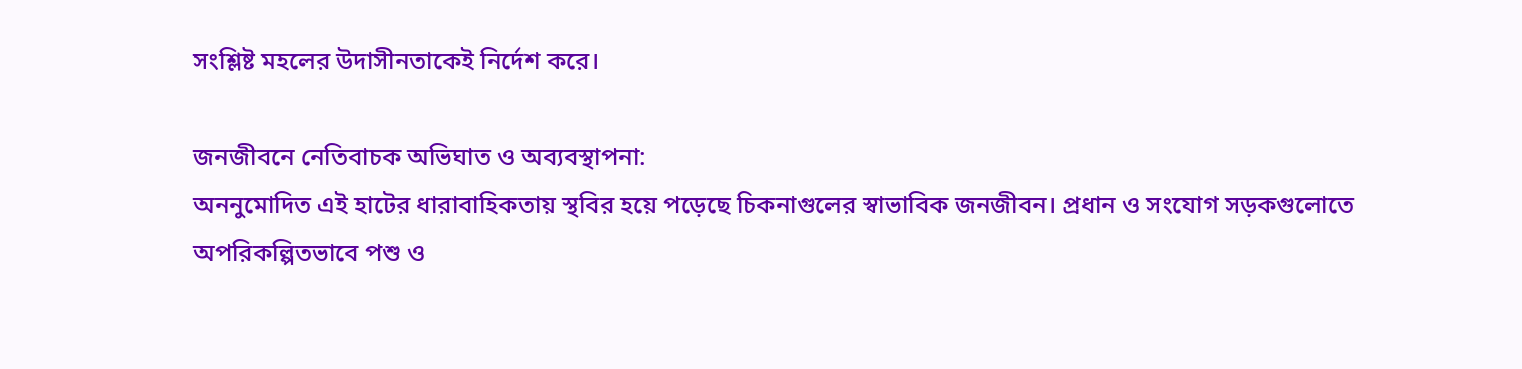সংশ্লিষ্ট মহলের উদাসীনতাকেই নির্দেশ করে।

জনজীবনে নেতিবাচক অভিঘাত ও অব্যবস্থাপনা:
অননুমোদিত এই হাটের ধারাবাহিকতায় স্থবির হয়ে পড়েছে চিকনাগুলের স্বাভাবিক জনজীবন। প্রধান ও সংযোগ সড়কগুলোতে অপরিকল্পিতভাবে পশু ও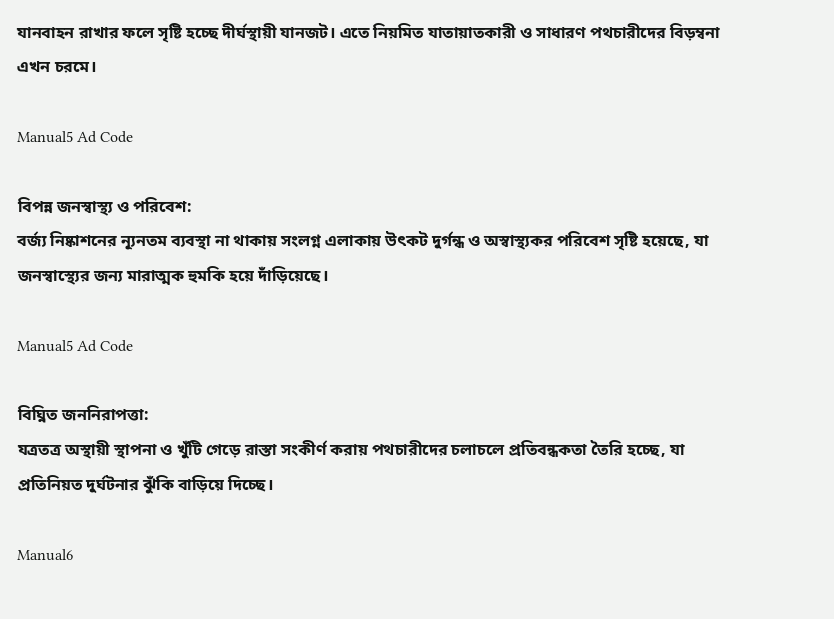যানবাহন রাখার ফলে সৃষ্টি হচ্ছে দীর্ঘস্থায়ী যানজট। এতে নিয়মিত যাতায়াতকারী ও সাধারণ পথচারীদের বিড়ম্বনা এখন চরমে।

Manual5 Ad Code

বিপন্ন জনস্বাস্থ্য ও পরিবেশ:
বর্জ্য নিষ্কাশনের ন্যূনতম ব্যবস্থা না থাকায় সংলগ্ন এলাকায় উৎকট দুর্গন্ধ ও অস্বাস্থ্যকর পরিবেশ সৃষ্টি হয়েছে, যা জনস্বাস্থ্যের জন্য মারাত্মক হুমকি হয়ে দাঁড়িয়েছে।

Manual5 Ad Code

বিঘ্নিত জননিরাপত্তা:
যত্রতত্র অস্থায়ী স্থাপনা ও খুঁটি গেড়ে রাস্তা সংকীর্ণ করায় পথচারীদের চলাচলে প্রতিবন্ধকতা তৈরি হচ্ছে, যা প্রতিনিয়ত দুর্ঘটনার ঝুঁকি বাড়িয়ে দিচ্ছে।

Manual6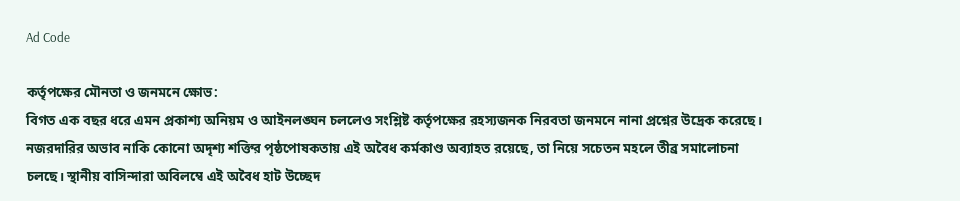Ad Code

কর্তৃপক্ষের মৌনতা ও জনমনে ক্ষোভ:
বিগত এক বছর ধরে এমন প্রকাশ্য অনিয়ম ও আইনলঙ্ঘন চললেও সংশ্লিষ্ট কর্তৃপক্ষের রহস্যজনক নিরবতা জনমনে নানা প্রশ্নের উদ্রেক করেছে। নজরদারির অভাব নাকি কোনো অদৃশ্য শক্তির পৃষ্ঠপোষকতায় এই অবৈধ কর্মকাণ্ড অব্যাহত রয়েছে, তা নিয়ে সচেতন মহলে তীব্র সমালোচনা চলছে। স্থানীয় বাসিন্দারা অবিলম্বে এই অবৈধ হাট উচ্ছেদ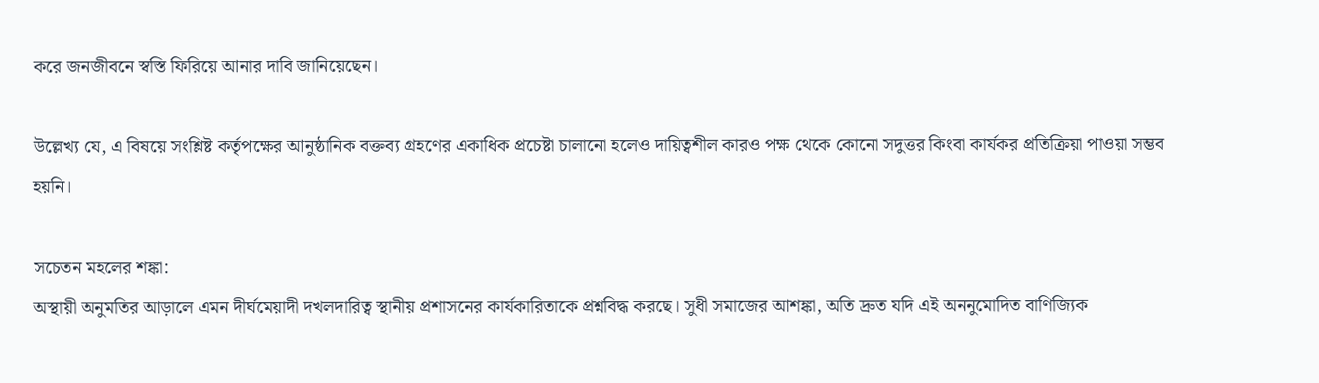করে জনজীবনে স্বস্তি ফিরিয়ে আনার দাবি জানিয়েছেন।

উল্লেখ্য যে, এ বিষয়ে সংশ্লিষ্ট কর্তৃপক্ষের আনুষ্ঠানিক বক্তব্য গ্রহণের একাধিক প্রচেষ্টা চালানো হলেও দায়িত্বশীল কারও পক্ষ থেকে কোনো সদুত্তর কিংবা কার্যকর প্রতিক্রিয়া পাওয়া সম্ভব হয়নি।

সচেতন মহলের শঙ্কা:
অস্থায়ী অনুমতির আড়ালে এমন দীর্ঘমেয়াদী দখলদারিত্ব স্থানীয় প্রশাসনের কার্যকারিতাকে প্রশ্নবিদ্ধ করছে। সুধী সমাজের আশঙ্কা, অতি দ্রুত যদি এই অননুমোদিত বাণিজ্যিক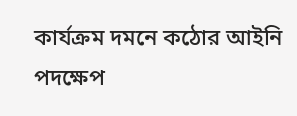কার্যক্রম দমনে কঠোর আইনি পদক্ষেপ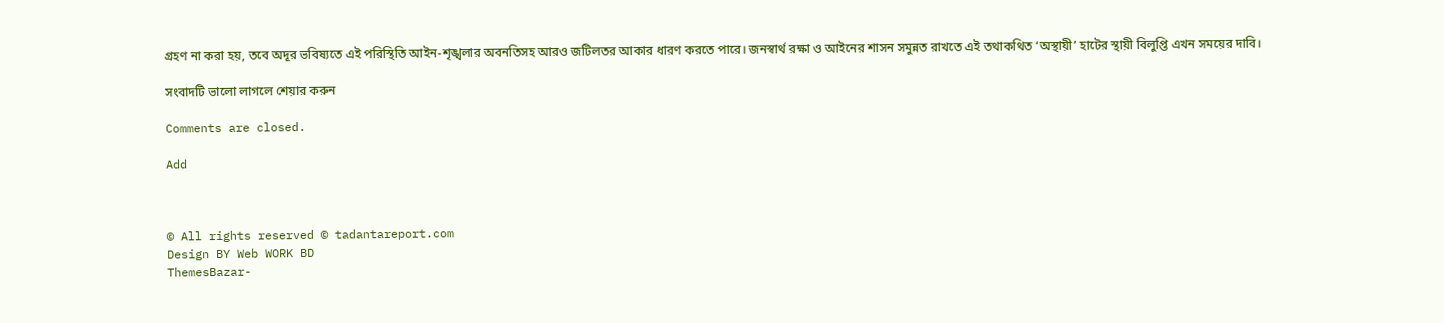গ্রহণ না করা হয়, তবে অদূর ভবিষ্যতে এই পরিস্থিতি আইন-শৃঙ্খলার অবনতিসহ আরও জটিলতর আকার ধারণ করতে পারে। জনস্বার্থ রক্ষা ও আইনের শাসন সমুন্নত রাখতে এই তথাকথিত ‘অস্থায়ী’ হাটের স্থায়ী বিলুপ্তি এখন সময়ের দাবি।

সংবাদটি ভালো লাগলে শেয়ার করুন

Comments are closed.

Add



© All rights reserved © tadantareport.com
Design BY Web WORK BD
ThemesBazar-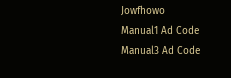Jowfhowo
Manual1 Ad Code
Manual3 Ad Code